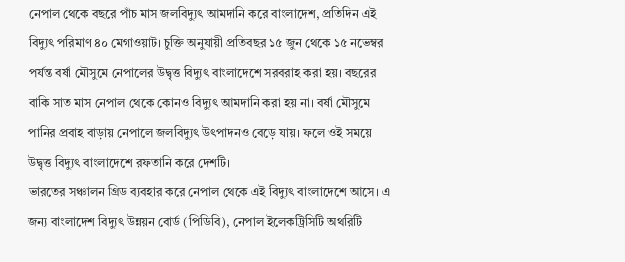নেপাল থেকে বছরে পাঁচ মাস জলবিদ্যুৎ আমদানি করে বাংলাদেশ, প্রতিদিন এই বিদ্যুৎ পরিমাণ ৪০ মেগাওয়াট। চুক্তি অনুযায়ী প্রতিবছর ১৫ জুন থেকে ১৫ নভেম্বর পর্যন্ত বর্ষা মৌসুমে নেপালের উদ্বৃত্ত বিদ্যুৎ বাংলাদেশে সরবরাহ করা হয়। বছরের বাকি সাত মাস নেপাল থেকে কোনও বিদ্যুৎ আমদানি করা হয় না। বর্ষা মৌসুমে পানির প্রবাহ বাড়ায় নেপালে জলবিদ্যুৎ উৎপাদনও বেড়ে যায়। ফলে ওই সময়ে উদ্বৃত্ত বিদ্যুৎ বাংলাদেশে রফতানি করে দেশটি।
ভারতের সঞ্চালন গ্রিড ব্যবহার করে নেপাল থেকে এই বিদ্যুৎ বাংলাদেশে আসে। এ জন্য বাংলাদেশ বিদ্যুৎ উন্নয়ন বোর্ড (পিডিবি), নেপাল ইলেকট্রিসিটি অথরিটি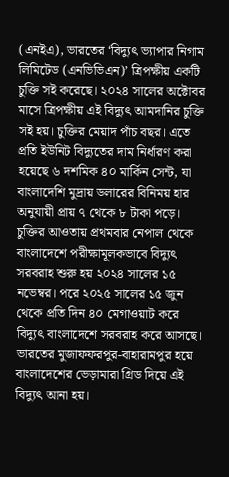(এনইএ), ভারতের ‘বিদ্যুৎ ভ্যাপার নিগাম লিমিটেড (এনভিভিএন)’ ত্রিপক্ষীয় একটি চুক্তি সই করেছে। ২০২৪ সালের অক্টোবর মাসে ত্রিপক্ষীয় এই বিদ্যুৎ আমদানির চুক্তি সই হয়। চুক্তির মেয়াদ পাঁচ বছর। এতে প্রতি ইউনিট বিদ্যুতের দাম নির্ধারণ করা হয়েছে ৬ দশমিক ৪০ মার্কিন সেন্ট, যা বাংলাদেশি মুদ্রায় ডলারের বিনিময় হার অনুযায়ী প্রায় ৭ থেকে ৮ টাকা পড়ে।
চুক্তির আওতায় প্রথমবার নেপাল থেকে বাংলাদেশে পরীক্ষামূলকভাবে বিদ্যুৎ সরবরাহ শুরু হয় ২০২৪ সালের ১৫ নভেম্বর। পরে ২০২৫ সালের ১৫ জুন থেকে প্রতি দিন ৪০ মেগাওয়াট করে বিদ্যুৎ বাংলাদেশে সরবরাহ করে আসছে। ভারতের মুজাফফরপুর-বাহারামপুর হয়ে বাংলাদেশের ভেড়ামারা গ্রিড দিয়ে এই বিদ্যুৎ আনা হয়।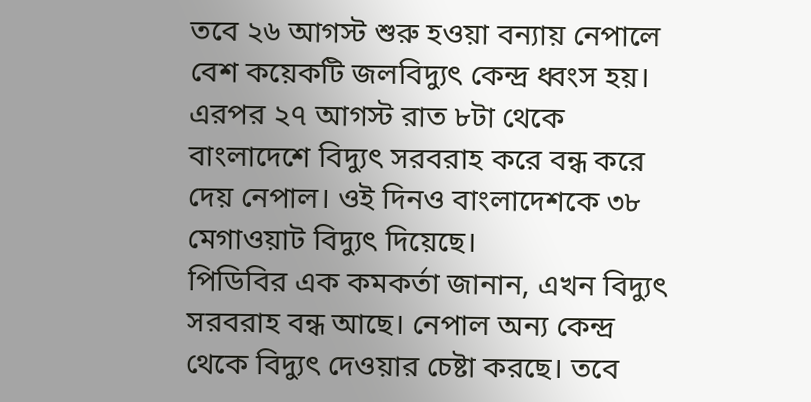তবে ২৬ আগস্ট শুরু হওয়া বন্যায় নেপালে বেশ কয়েকটি জলবিদ্যুৎ কেন্দ্র ধ্বংস হয়। এরপর ২৭ আগস্ট রাত ৮টা থেকে বাংলাদেশে বিদ্যুৎ সরবরাহ করে বন্ধ করে দেয় নেপাল। ওই দিনও বাংলাদেশকে ৩৮ মেগাওয়াট বিদ্যুৎ দিয়েছে।
পিডিবির এক কমকর্তা জানান, এখন বিদ্যুৎ সরবরাহ বন্ধ আছে। নেপাল অন্য কেন্দ্র থেকে বিদ্যুৎ দেওয়ার চেষ্টা করছে। তবে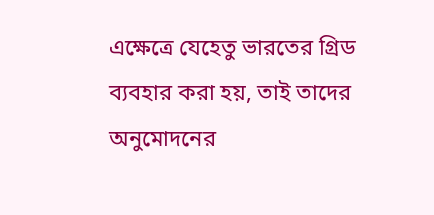এক্ষেত্রে যেহেতু ভারতের গ্রিড ব্যবহার করা হয়, তাই তাদের অনুমোদনের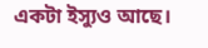একটা ইস্যুও আছে।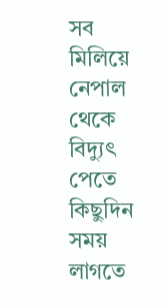সব মিলিয়ে নেপাল থেকে বিদ্যুৎ পেতে কিছুদিন সময় লাগতে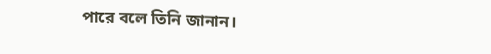পারে বলে তিনি জানান।